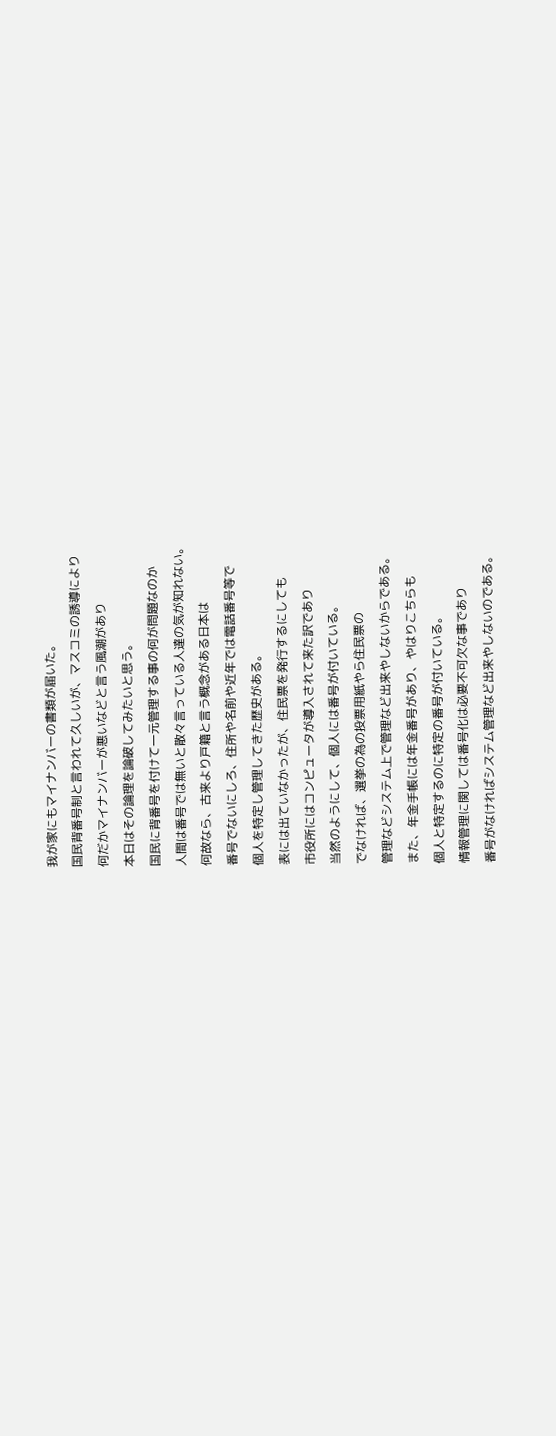我が家にもマイナンバーの書類が届いた。
国民背番号制と言われて久しいが、マスコミの誘導により
何だかマイナンバーが悪いなどと言う風潮があり
本日はその論理を論破してみたいと思う。
国民に背番号を付けて一元管理する事の何が問題なのか
人間は番号では無いと散々言っている人達の気が知れない。
何故なら、古来より戸籍と言う概念がある日本は
番号でないにしろ、住所や名前や近年では電話番号等で
個人を特定し管理してきた歴史がある。
表には出ていなかったが、住民票を発行するにしても
市役所にはコンピュータが導入されて来た訳であり
当然のようにして、個人には番号が付いている。
でなければ、選挙の為の投票用紙やら住民票の
管理などシステム上で管理など出来やしないからである。
また、年金手帳には年金番号があり、やはりこちらも
個人と特定するのに特定の番号が付いている。
情報管理に関しては番号化は必要不可欠な事であり
番号がなければシステム管理など出来やしないのである。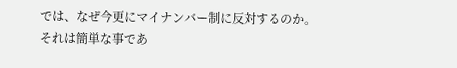では、なぜ今更にマイナンバー制に反対するのか。
それは簡単な事であ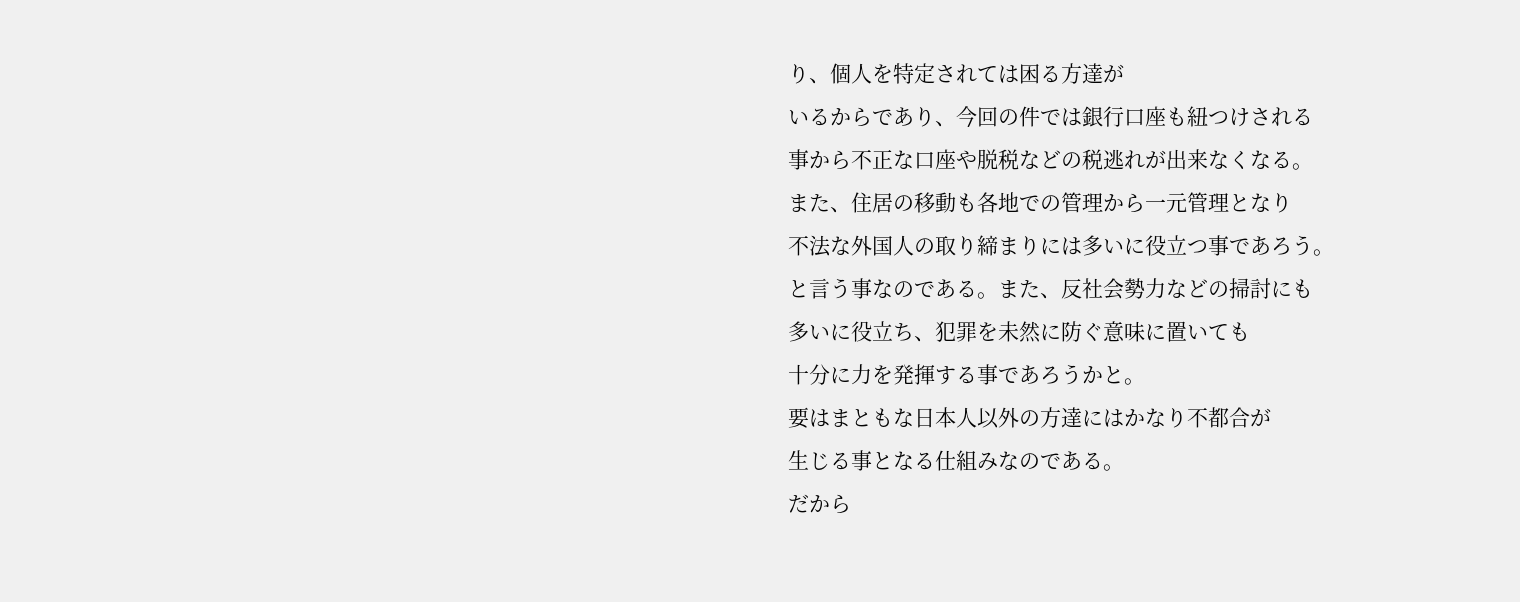り、個人を特定されては困る方達が
いるからであり、今回の件では銀行口座も紐つけされる
事から不正な口座や脱税などの税逃れが出来なくなる。
また、住居の移動も各地での管理から一元管理となり
不法な外国人の取り締まりには多いに役立つ事であろう。
と言う事なのである。また、反社会勢力などの掃討にも
多いに役立ち、犯罪を未然に防ぐ意味に置いても
十分に力を発揮する事であろうかと。
要はまともな日本人以外の方達にはかなり不都合が
生じる事となる仕組みなのである。
だから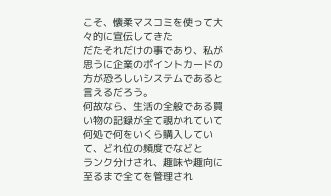こそ、懐柔マスコミを使って大々的に宣伝してきた
だたそれだけの事であり、私が思うに企業のポイントカードの
方が恐ろしいシステムであると言えるだろう。
何故なら、生活の全般である買い物の記録が全て覗かれていて
何処で何をいくら購入していて、どれ位の頻度でなどと
ランク分けされ、趣味や趣向に至るまで全てを管理され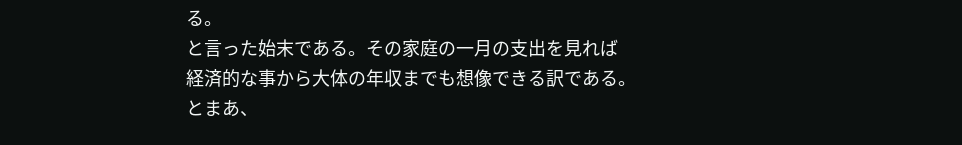る。
と言った始末である。その家庭の一月の支出を見れば
経済的な事から大体の年収までも想像できる訳である。
とまあ、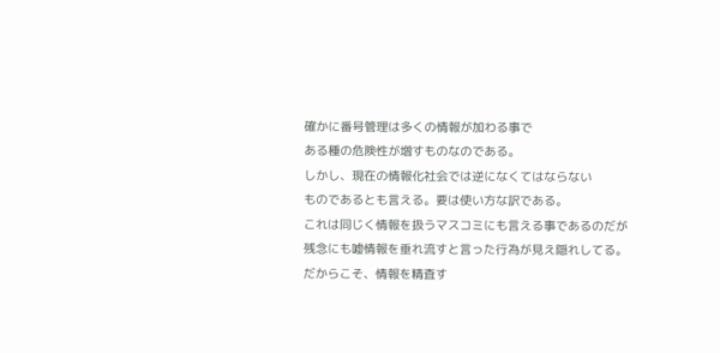確かに番号管理は多くの情報が加わる事で
ある種の危険性が増すものなのである。
しかし、現在の情報化社会では逆になくてはならない
ものであるとも言える。要は使い方な訳である。
これは同じく情報を扱うマスコミにも言える事であるのだが
残念にも嘘情報を垂れ流すと言った行為が見え隠れしてる。
だからこそ、情報を精査す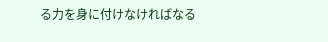る力を身に付けなければなる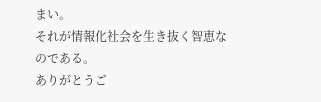まい。
それが情報化社会を生き抜く智恵なのである。
ありがとうご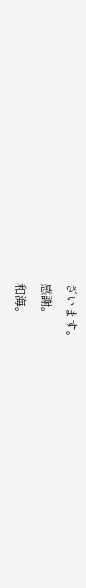ざいます。
感謝。
和海。